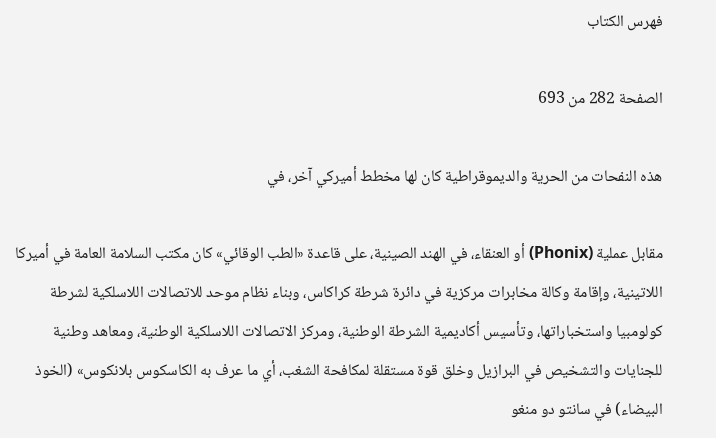فهرس الكتاب

الصفحة 282 من 693

هذه النفحات من الحرية والديموقراطية كان لها مخطط أميرکي آخر، في

مقابل عملية (Phonix) أو العنقاء، في الهند الصينية، على قاعدة «الطب الوقائي» كان مكتب السلامة العامة في أميركا اللاتينية، وإقامة وكالة مخابرات مركزية في دائرة شرطة كراكاس، وبناء نظام موحد للاتصالات اللاسلكية لشرطة كولومبيا واستخباراتها، وتأسيس أكاديمية الشرطة الوطنية، ومركز الاتصالات اللاسلكية الوطنية، ومعاهد وطنية للجنايات والتشخيص في البرازيل وخلق قوة مستقلة لمكافحة الشغب، أي ما عرف به الكاسكوس بلانكوس» (الخوذ البيضاء) في سانتو دو منغو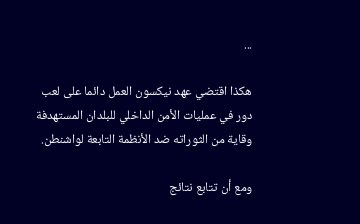...

هكذا اقتضي عهد نيکسون العمل دائما على لعب دور في عمليات الأمن الداخلي للبلدان المستهدفة وقاية من الثوراته ضد الأنظمة التابعة لواشنطن.

ومع أن تتابع نتائج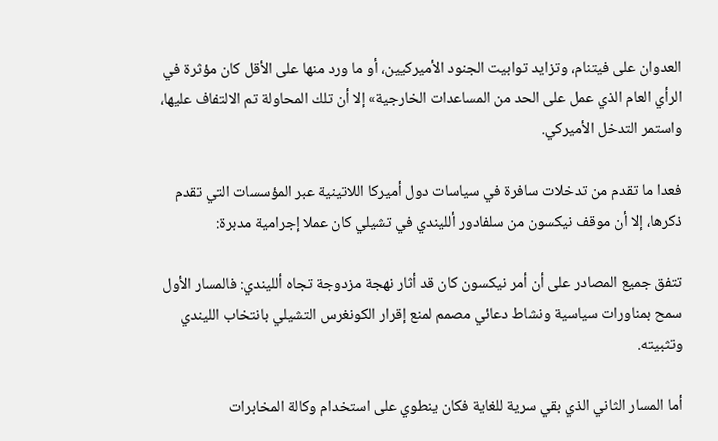العدوان على فيتنام، وتزايد توابيت الجنود الأميركيين، أو ما ورد منها على الأقل كان مؤثرة في الرأي العام الذي عمل على الحد من المساعدات الخارجية» إلا أن تلك المحاولة تم الالتفاف عليها، واستمر التدخل الأميركي.

فعدا ما تقدم من تدخلات سافرة في سياسات دول أميركا اللاتينية عبر المؤسسات التي تقدم ذكرها، إلا أن موقف نيكسون من سلفادور ألليندي في تشيلي كان عملا إجرامية مدبرة:

تتفق جميع المصادر على أن أمر نيکسون كان قد أثار نهجة مزدوجة تجاه ألليندي: فالمسار الأول سمح بمناورات سياسية ونشاط دعائي مصمم لمنع إقرار الكونغرس التشيلي بانتخاب الليندي وتثبيته.

أما المسار الثاني الذي بقي سرية للغاية فكان ينطوي على استخدام وكالة المخابرات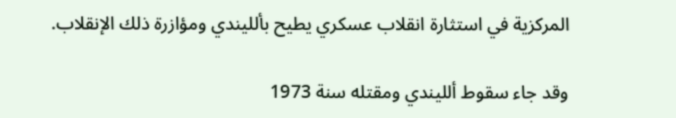المركزية في استثارة انقلاب عسكري يطيح بألليندي ومؤازرة ذلك الإنقلاب.

وقد جاء سقوط ألليندي ومقتله سنة 1973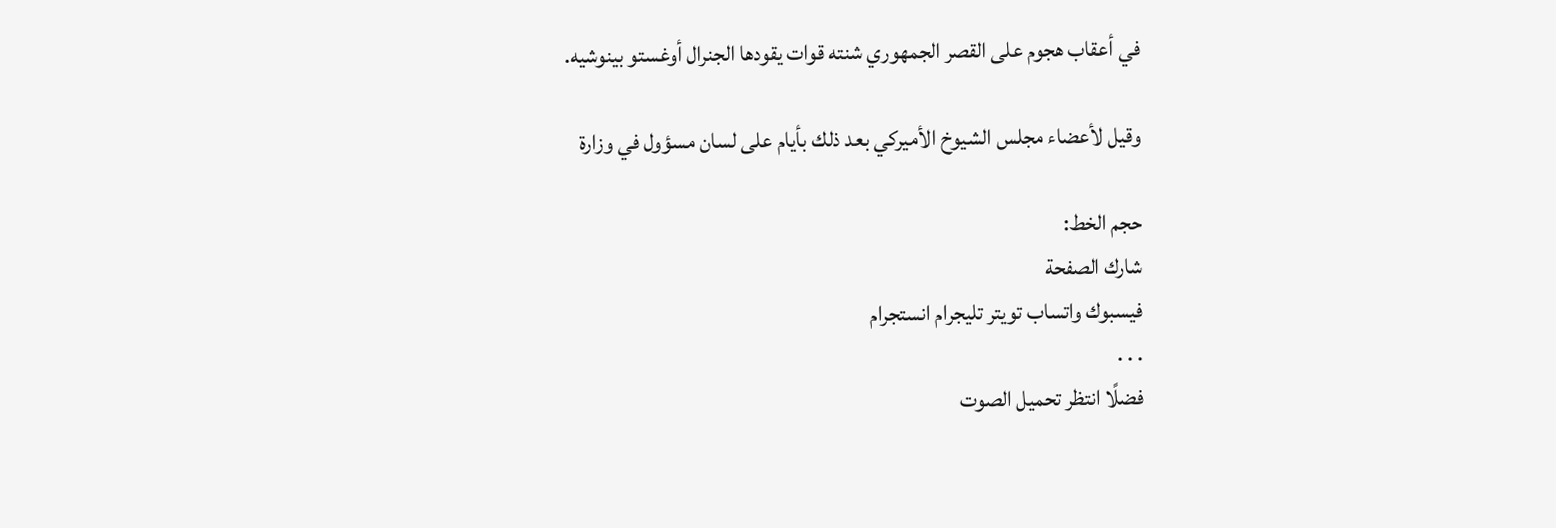في أعقاب هجوم على القصر الجمهوري شنته قوات يقودها الجنرال أوغستو بينوشيه.

وقيل لأعضاء مجلس الشيوخ الأميركي بعد ذلك بأيام على لسان مسؤول في وزارة

حجم الخط:
شارك الصفحة
فيسبوك واتساب تويتر تليجرام انستجرام
. . .
فضلًا انتظر تحميل الصوت